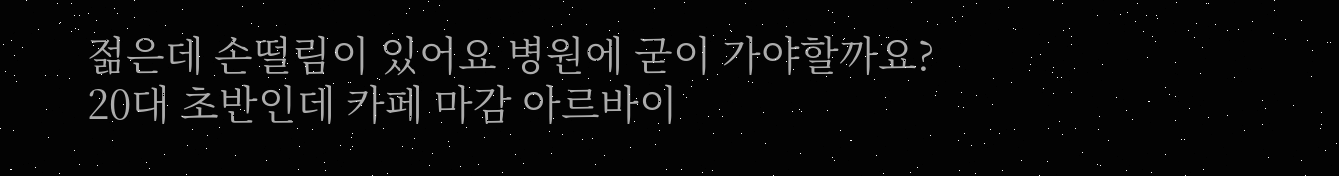젊은데 손떨림이 있어요 병원에 굳이 가야할까요?
20대 초반인데 카페 마감 아르바이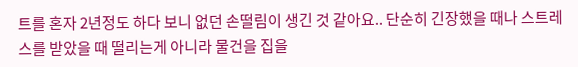트를 혼자 2년정도 하다 보니 없던 손떨림이 생긴 것 같아요.. 단순히 긴장했을 때나 스트레스를 받았을 때 떨리는게 아니라 물건을 집을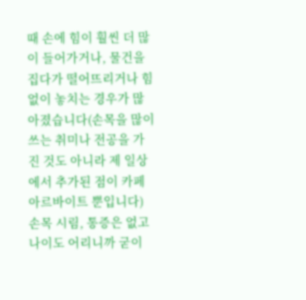때 손에 힘이 훨씬 더 많이 들어가거나, 물건을 집다가 떨어뜨리거나 힘없이 놓치는 경우가 많아졌습니다(손목을 많이 쓰는 취미나 전공을 가진 것도 아니라 제 일상에서 추가된 점이 카페 아르바이트 뿐입니다) 손목 시림, 통증은 없고 나이도 어리니까 굳이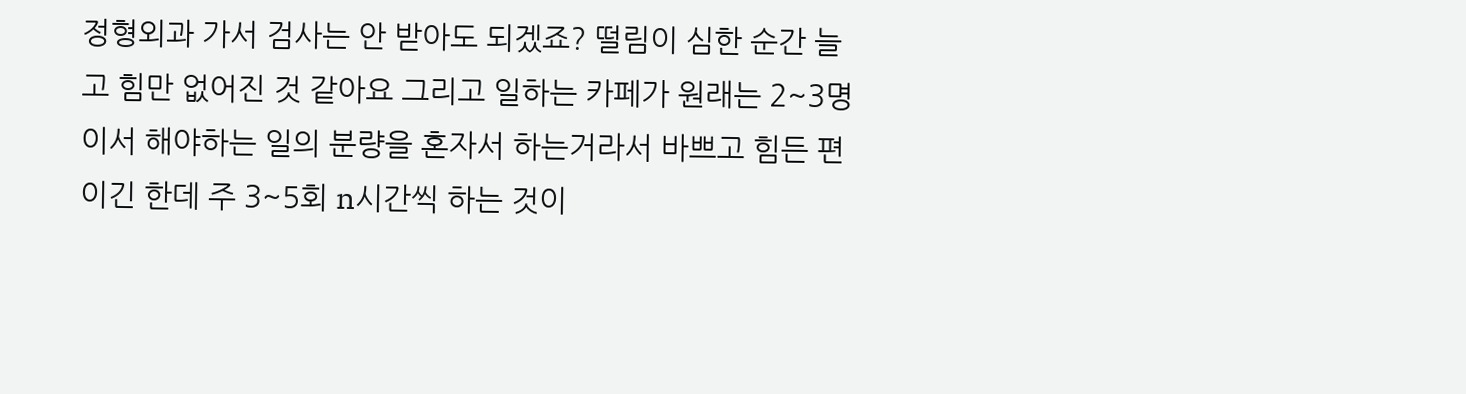정형외과 가서 검사는 안 받아도 되겠죠? 떨림이 심한 순간 늘고 힘만 없어진 것 같아요 그리고 일하는 카페가 원래는 2~3명이서 해야하는 일의 분량을 혼자서 하는거라서 바쁘고 힘든 편이긴 한데 주 3~5회 n시간씩 하는 것이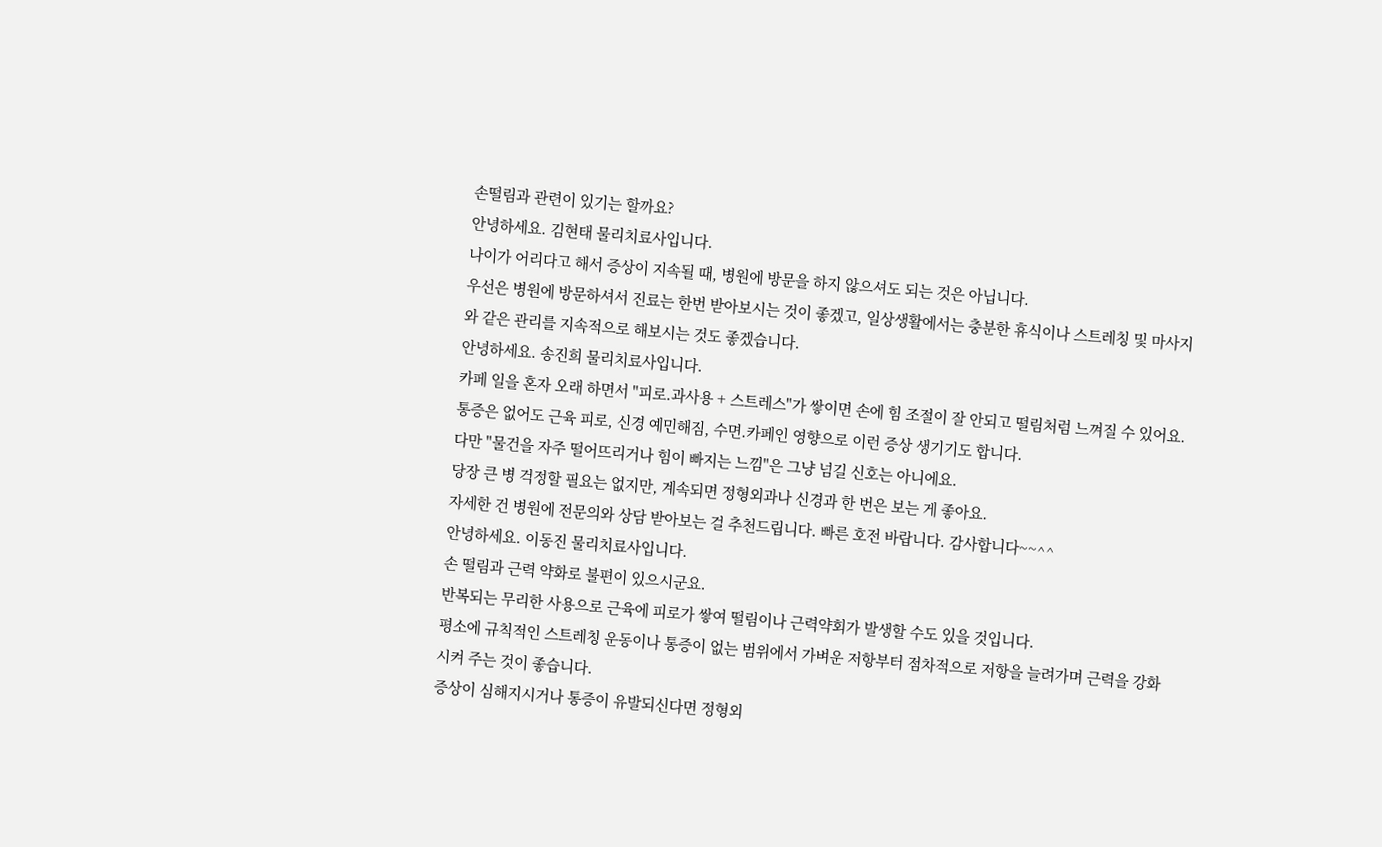손떨림과 관련이 있기는 할까요?
안녕하세요. 김현태 물리치료사입니다.
나이가 어리다고 해서 증상이 지속될 때, 병원에 방문을 하지 않으셔도 되는 것은 아닙니다.
우선은 병원에 방문하셔서 진료는 한번 받아보시는 것이 좋겠고, 일상생활에서는 충분한 휴식이나 스트레칭 및 마사지와 같은 관리를 지속적으로 해보시는 것도 좋겠습니다.
안녕하세요. 송진희 물리치료사입니다.
카페 일을 혼자 오래 하면서 "피로.과사용 + 스트레스"가 쌓이면 손에 힘 조절이 잘 안되고 떨림처럼 느껴질 수 있어요.
통증은 없어도 근육 피로, 신경 예민해짐, 수면.카페인 영향으로 이런 증상 생기기도 합니다.
다만 "물건을 자주 떨어뜨리거나 힘이 빠지는 느낌"은 그냥 넘길 신호는 아니에요.
당장 큰 병 걱정할 필요는 없지만, 계속되면 정형외과나 신경과 한 번은 보는 게 좋아요.
자세한 건 병원에 전문의와 상담 받아보는 걸 추천드립니다. 빠른 호전 바랍니다. 감사합니다~~^^
안녕하세요. 이동진 물리치료사입니다.
손 떨림과 근력 약화로 불편이 있으시군요.
반복되는 무리한 사용으로 근육에 피로가 쌓여 떨림이나 근력약회가 발생할 수도 있을 것입니다.
평소에 규칙적인 스트레칭 운동이나 통증이 없는 범위에서 가벼운 저항부터 점차적으로 저항을 늘려가며 근력을 강화시켜 주는 것이 좋습니다.
증상이 심해지시거나 통증이 유발되신다면 정형외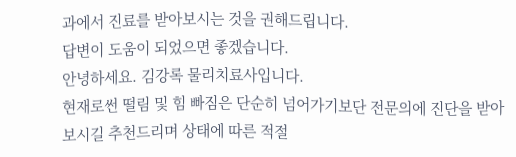과에서 진료를 받아보시는 것을 권해드립니다.
답변이 도움이 되었으면 좋겠습니다.
안녕하세요. 김강록 물리치료사입니다.
현재로썬 떨림 및 힘 빠짐은 단순히 넘어가기보단 전문의에 진단을 받아보시길 추천드리며 상태에 따른 적절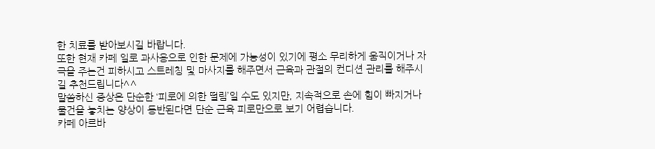한 치료를 받아보시길 바랍니다.
또한 현재 카페 일로 과사용으로 인한 문제에 가능성이 있기에 평소 무리하게 움직이거나 자극을 주는건 피하시고 스트레칭 및 마사지를 해주면서 근육과 관절의 컨디션 관리를 해주시길 추천드립니다^^
말씀하신 증상은 단순한 ‘피로에 의한 떨림’일 수도 있지만, 지속적으로 손에 힘이 빠지거나 물건을 놓치는 양상이 동반된다면 단순 근육 피로만으로 보기 어렵습니다.
카페 아르바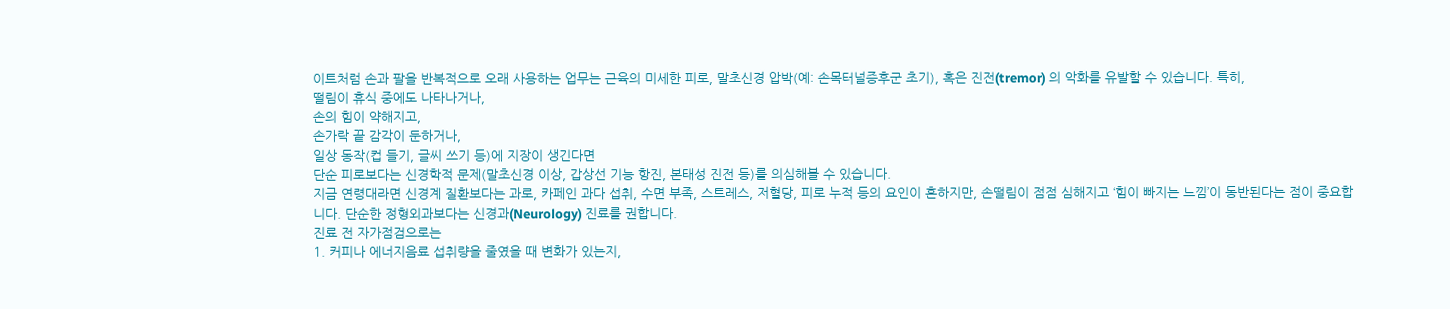이트처럼 손과 팔을 반복적으로 오래 사용하는 업무는 근육의 미세한 피로, 말초신경 압박(예: 손목터널증후군 초기), 혹은 진전(tremor) 의 악화를 유발할 수 있습니다. 특히,
떨림이 휴식 중에도 나타나거나,
손의 힘이 약해지고,
손가락 끝 감각이 둔하거나,
일상 동작(컵 들기, 글씨 쓰기 등)에 지장이 생긴다면
단순 피로보다는 신경학적 문제(말초신경 이상, 갑상선 기능 항진, 본태성 진전 등)를 의심해볼 수 있습니다.
지금 연령대라면 신경계 질환보다는 과로, 카페인 과다 섭취, 수면 부족, 스트레스, 저혈당, 피로 누적 등의 요인이 흔하지만, 손떨림이 점점 심해지고 ‘힘이 빠지는 느낌’이 동반된다는 점이 중요합니다. 단순한 정형외과보다는 신경과(Neurology) 진료를 권합니다.
진료 전 자가점검으로는
1. 커피나 에너지음료 섭취량을 줄였을 때 변화가 있는지,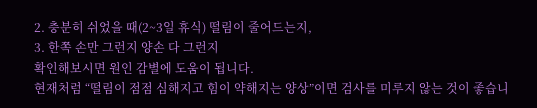2. 충분히 쉬었을 때(2~3일 휴식) 떨림이 줄어드는지,
3. 한쪽 손만 그런지 양손 다 그런지
확인해보시면 원인 감별에 도움이 됩니다.
현재처럼 “떨림이 점점 심해지고 힘이 약해지는 양상”이면 검사를 미루지 않는 것이 좋습니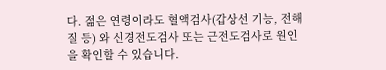다. 젊은 연령이라도 혈액검사(갑상선 기능, 전해질 등) 와 신경전도검사 또는 근전도검사로 원인을 확인할 수 있습니다.